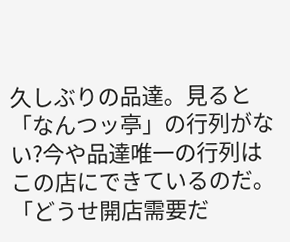久しぶりの品達。見ると「なんつッ亭」の行列がない?今や品達唯一の行列はこの店にできているのだ。「どうせ開店需要だ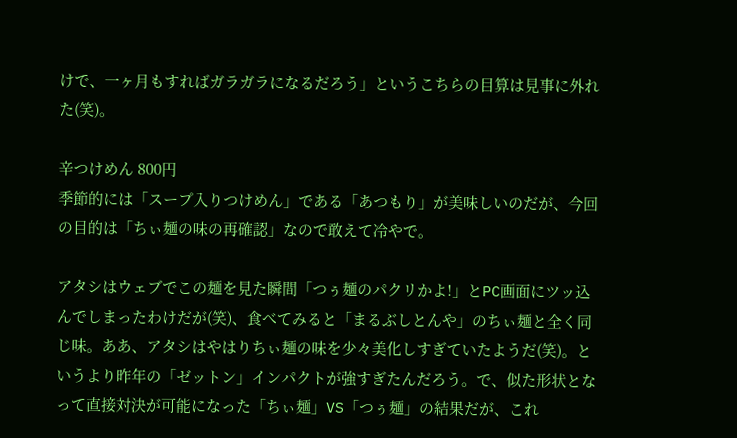けで、一ヶ月もすればガラガラになるだろう」というこちらの目算は見事に外れた(笑)。

辛つけめん 800円
季節的には「スープ入りつけめん」である「あつもり」が美味しいのだが、今回の目的は「ちぃ麺の味の再確認」なので敢えて冷やで。

アタシはウェブでこの麺を見た瞬間「つぅ麺のパクリかよ!」とPC画面にツッ込んでしまったわけだが(笑)、食べてみると「まるぶしとんや」のちぃ麺と全く同じ味。ああ、アタシはやはりちぃ麺の味を少々美化しすぎていたようだ(笑)。というより昨年の「ゼットン」インパクトが強すぎたんだろう。で、似た形状となって直接対決が可能になった「ちぃ麺」VS「つぅ麺」の結果だが、これ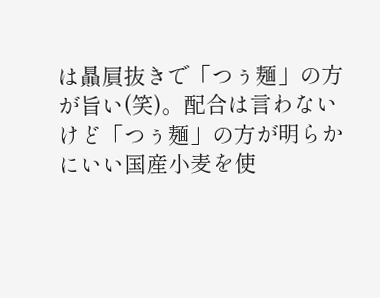は贔屓抜きで「つぅ麺」の方が旨い(笑)。配合は言わないけど「つぅ麺」の方が明らかにいい国産小麦を使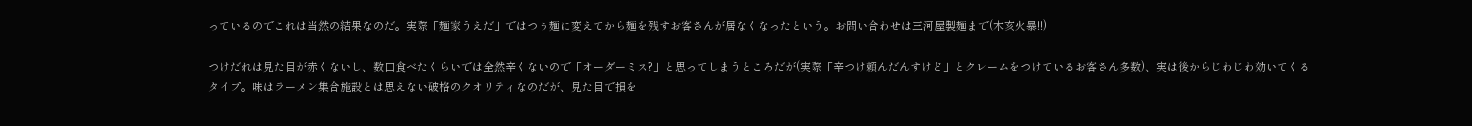っているのでこれは当然の結果なのだ。実際「麺家うえだ」ではつぅ麺に変えてから麺を残すお客さんが居なくなったという。お問い合わせは三河屋製麺まで(木亥火暴!!)

つけだれは見た目が赤くないし、数口食べたくらいでは全然辛くないので「オーダーミス?」と思ってしまうところだが(実際「辛つけ頼んだんすけど」とクレームをつけているお客さん多数)、実は後からじわじわ効いてくるタイプ。味はラーメン集合施設とは思えない破格のクオリティなのだが、見た目で損を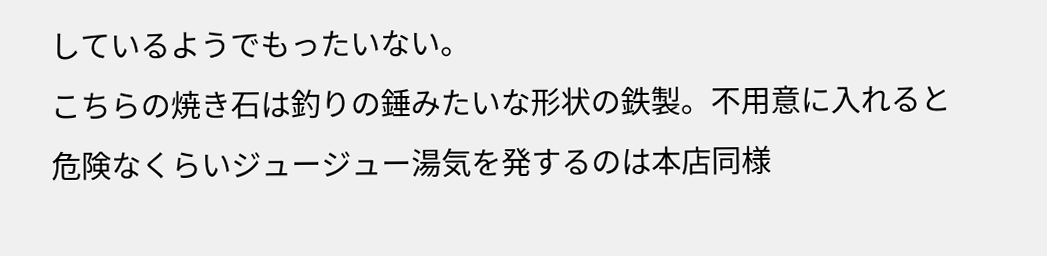しているようでもったいない。
こちらの焼き石は釣りの錘みたいな形状の鉄製。不用意に入れると危険なくらいジュージュー湯気を発するのは本店同様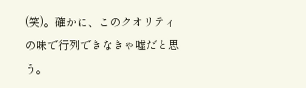(笑)。確かに、このクオリティの味で行列できなきゃ嘘だと思う。